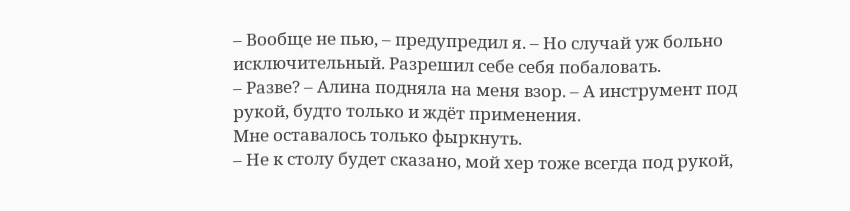– Вообще не пью, – предупредил я. – Но случай уж больно исключительный. Разрешил себе себя побаловать.
– Разве? – Алина подняла на меня взор. – А инструмент под рукой, будто только и ждёт применения.
Мне оставалось только фыркнуть.
– Не к столу будет сказано, мой хер тоже всегда под рукой,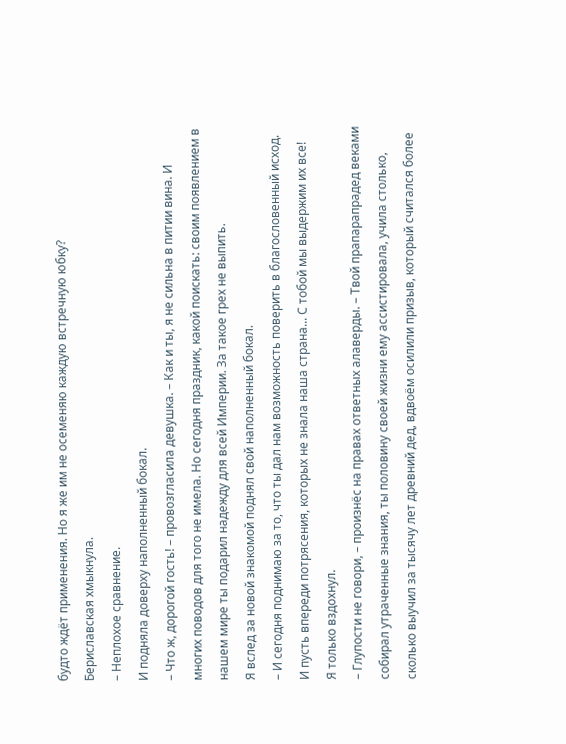будто ждёт применения. Но я же им не осеменяю каждую встречную юбку?
Бериславская хмыкнула.
– Неплохое сравнение.
И подняла доверху наполненный бокал.
– Что ж, дорогой гость! – провозгласила девушка. – Как и ты, я не сильна в питии вина. И многих поводов для того не имела. Но сегодня праздник, какой поискать: своим появлением в нашем мире ты подарил надежду для всей Империи. За такое грех не выпить.
Я вслед за новой знакомой поднял свой наполненный бокал.
– И сегодня поднимаю за то, что ты дал нам возможность поверить в благословенный исход. И пусть впереди потрясения, которых не знала наша страна... С тобой мы выдержим их все!
Я только вздохнул.
– Глупости не говори, – произнёс на правах ответных алаверды. – Твой прапарапрадед веками собирал утраченные знания, ты половину своей жизни ему ассистировала, учила столько, сколько выучил за тысячу лет древний дед, вдвоём осилили призыв, который считался более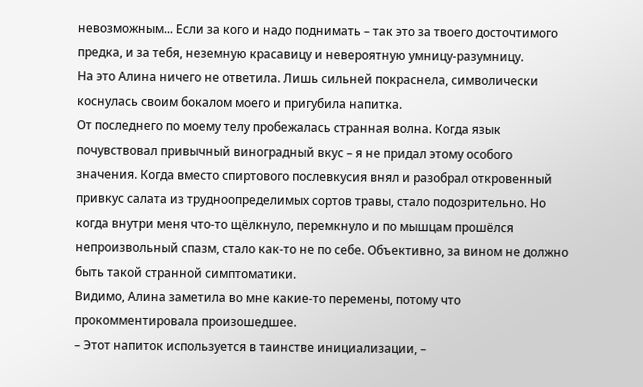невозможным... Если за кого и надо поднимать – так это за твоего досточтимого предка, и за тебя, неземную красавицу и невероятную умницу-разумницу.
На это Алина ничего не ответила. Лишь сильней покраснела, символически коснулась своим бокалом моего и пригубила напитка.
От последнего по моему телу пробежалась странная волна. Когда язык почувствовал привычный виноградный вкус – я не придал этому особого значения. Когда вместо спиртового послевкусия внял и разобрал откровенный привкус салата из трудноопределимых сортов травы, стало подозрительно. Но когда внутри меня что-то щёлкнуло, перемкнуло и по мышцам прошёлся непроизвольный спазм, стало как-то не по себе. Объективно, за вином не должно быть такой странной симптоматики.
Видимо, Алина заметила во мне какие-то перемены, потому что прокомментировала произошедшее.
– Этот напиток используется в таинстве инициализации, –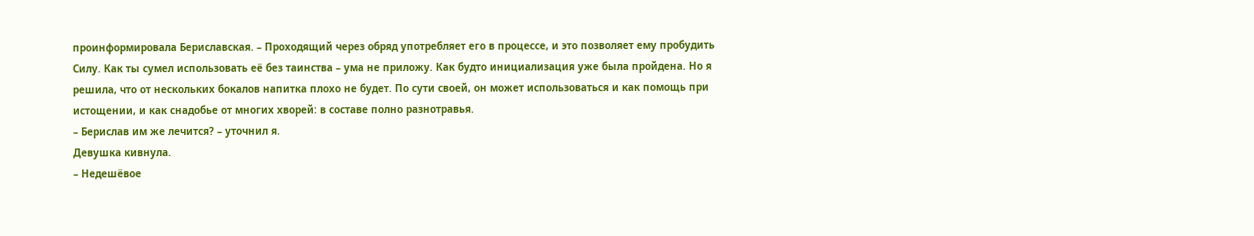проинформировала Бериславская. – Проходящий через обряд употребляет его в процессе, и это позволяет ему пробудить Силу. Как ты сумел использовать её без таинства – ума не приложу. Как будто инициализация уже была пройдена. Но я решила, что от нескольких бокалов напитка плохо не будет. По сути своей, он может использоваться и как помощь при истощении, и как снадобье от многих хворей: в составе полно разнотравья.
– Берислав им же лечится? – уточнил я.
Девушка кивнула.
– Недешёвое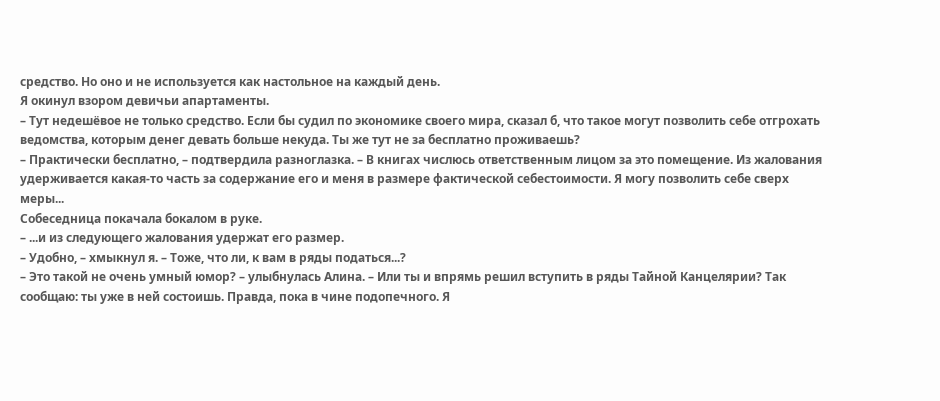средство. Но оно и не используется как настольное на каждый день.
Я окинул взором девичьи апартаменты.
– Тут недешёвое не только средство. Если бы судил по экономике своего мира, сказал б, что такое могут позволить себе отгрохать ведомства, которым денег девать больше некуда. Ты же тут не за бесплатно проживаешь?
– Практически бесплатно, – подтвердила разноглазка. – В книгах числюсь ответственным лицом за это помещение. Из жалования удерживается какая-то часть за содержание его и меня в размере фактической себестоимости. Я могу позволить себе сверх меры...
Собеседница покачала бокалом в руке.
– ...и из следующего жалования удержат его размер.
– Удобно, – хмыкнул я. – Тоже, что ли, к вам в ряды податься...?
– Это такой не очень умный юмор? – улыбнулась Алина. – Или ты и впрямь решил вступить в ряды Тайной Канцелярии? Так сообщаю: ты уже в ней состоишь. Правда, пока в чине подопечного. Я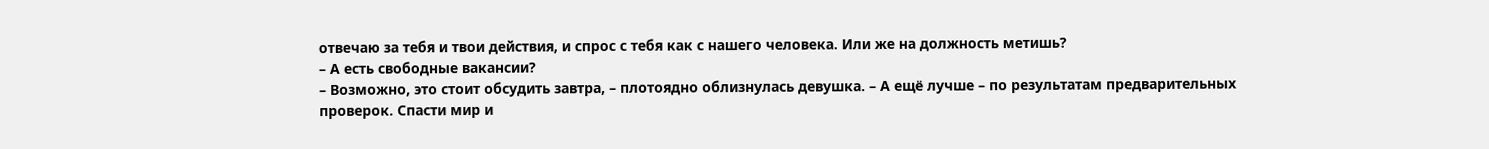отвечаю за тебя и твои действия, и спрос с тебя как с нашего человека. Или же на должность метишь?
– А есть свободные вакансии?
– Возможно, это стоит обсудить завтра, – плотоядно облизнулась девушка. – А ещё лучше – по результатам предварительных проверок. Спасти мир и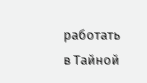работать в Тайной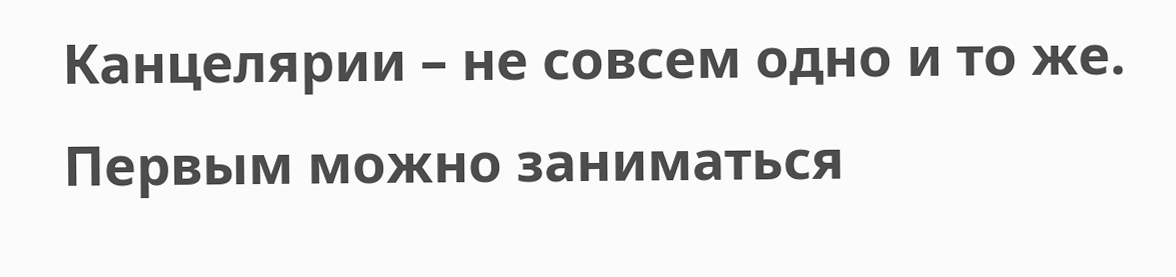Канцелярии – не совсем одно и то же. Первым можно заниматься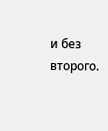и без второго.